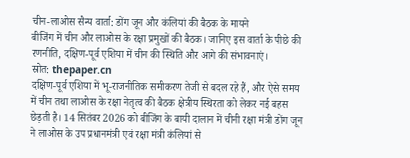चीन-लाओस सैन्य वार्ता: डोंग जून और कंलियां की बैठक के मायने
बीजिंग में चीन और लाओस के रक्षा प्रमुखों की बैठक। जानिए इस वार्ता के पीछे की रणनीति, दक्षिण-पूर्व एशिया में चीन की स्थिति और आगे की संभावनाएं।
स्रोत: thepaper.cn
दक्षिण-पूर्व एशिया में भू-राजनीतिक समीकरण तेजी से बदल रहे हैं, और ऐसे समय में चीन तथा लाओस के रक्षा नेतृत्व की बैठक क्षेत्रीय स्थिरता को लेकर नई बहस छेड़ती है। 14 सितंबर 2026 को बीजिंग के बायी दालान में चीनी रक्षा मंत्री डोंग जून ने लाओस के उप प्रधानमंत्री एवं रक्षा मंत्री कंलियां से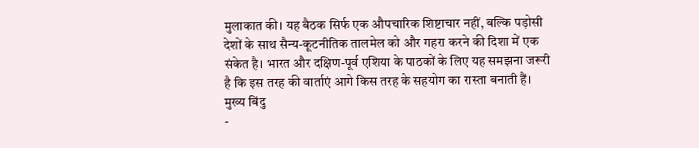मुलाकात की। यह बैठक सिर्फ एक औपचारिक शिष्टाचार नहीं, बल्कि पड़ोसी देशों के साथ सैन्य-कूटनीतिक तालमेल को और गहरा करने की दिशा में एक संकेत है। भारत और दक्षिण-पूर्व एशिया के पाठकों के लिए यह समझना जरूरी है कि इस तरह की वार्ताएं आगे किस तरह के सहयोग का रास्ता बनाती हैं।
मुख्य बिंदु
-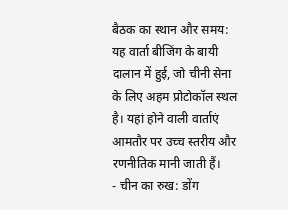बैठक का स्थान और समय: यह वार्ता बीजिंग के बायी दालान में हुई, जो चीनी सेना के लिए अहम प्रोटोकॉल स्थल है। यहां होने वाली वार्ताएं आमतौर पर उच्च स्तरीय और रणनीतिक मानी जाती हैं।
- चीन का रुख: डोंग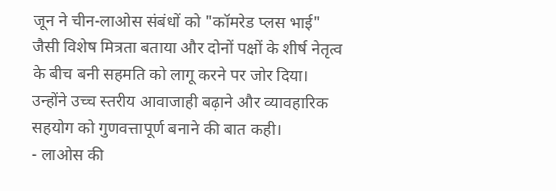जून ने चीन-लाओस संबंधों को "कॉमरेड प्लस भाई" जैसी विशेष मित्रता बताया और दोनों पक्षों के शीर्ष नेतृत्व के बीच बनी सहमति को लागू करने पर जोर दिया। उन्होंने उच्च स्तरीय आवाजाही बढ़ाने और व्यावहारिक सहयोग को गुणवत्तापूर्ण बनाने की बात कही।
- लाओस की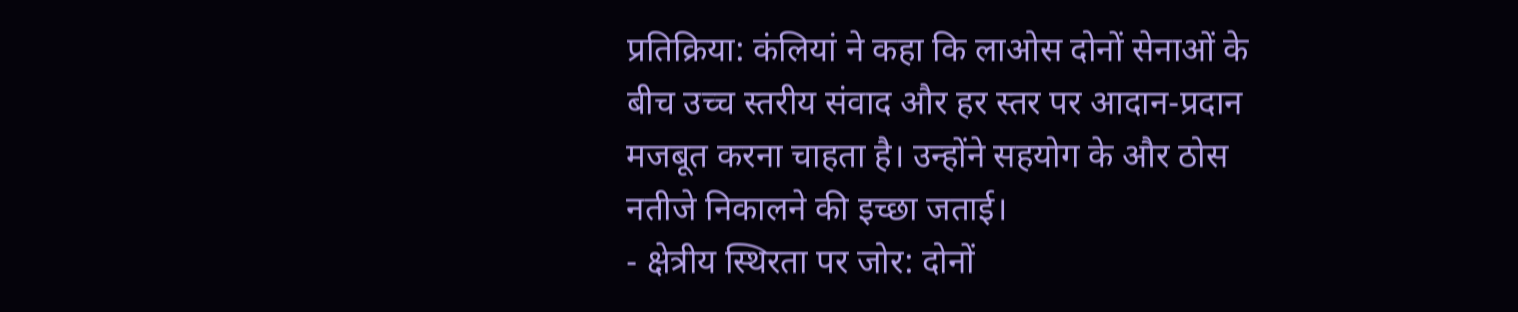प्रतिक्रिया: कंलियां ने कहा कि लाओस दोनों सेनाओं के बीच उच्च स्तरीय संवाद और हर स्तर पर आदान-प्रदान मजबूत करना चाहता है। उन्होंने सहयोग के और ठोस नतीजे निकालने की इच्छा जताई।
- क्षेत्रीय स्थिरता पर जोर: दोनों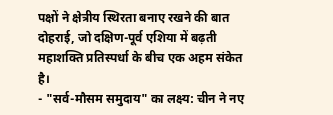पक्षों ने क्षेत्रीय स्थिरता बनाए रखने की बात दोहराई, जो दक्षिण-पूर्व एशिया में बढ़ती महाशक्ति प्रतिस्पर्धा के बीच एक अहम संकेत है।
- "सर्व-मौसम समुदाय" का लक्ष्य: चीन ने नए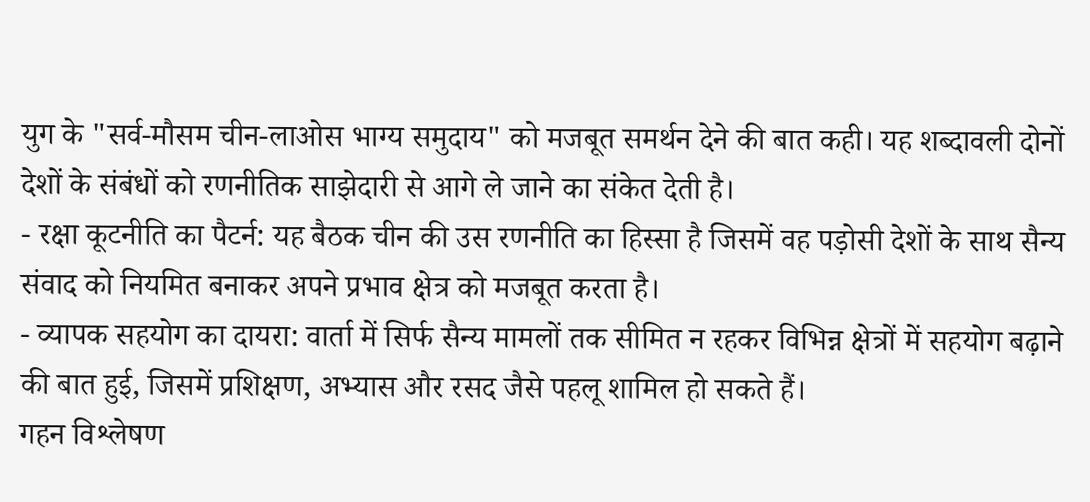युग के "सर्व-मौसम चीन-लाओस भाग्य समुदाय" को मजबूत समर्थन देने की बात कही। यह शब्दावली दोनों देशों के संबंधों को रणनीतिक साझेदारी से आगे ले जाने का संकेत देती है।
- रक्षा कूटनीति का पैटर्न: यह बैठक चीन की उस रणनीति का हिस्सा है जिसमें वह पड़ोसी देशों के साथ सैन्य संवाद को नियमित बनाकर अपने प्रभाव क्षेत्र को मजबूत करता है।
- व्यापक सहयोग का दायरा: वार्ता में सिर्फ सैन्य मामलों तक सीमित न रहकर विभिन्न क्षेत्रों में सहयोग बढ़ाने की बात हुई, जिसमें प्रशिक्षण, अभ्यास और रसद जैसे पहलू शामिल हो सकते हैं।
गहन विश्लेषण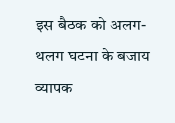इस बैठक को अलग-थलग घटना के बजाय व्यापक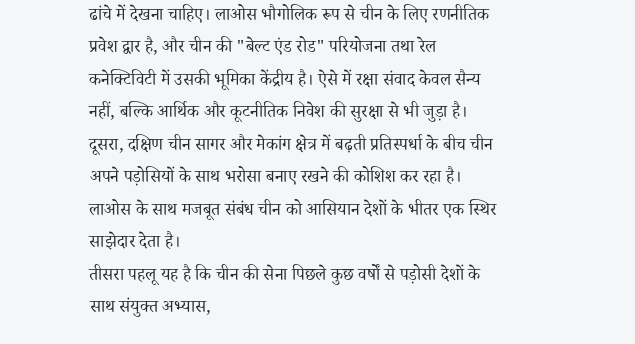ढांचे में देखना चाहिए। लाओस भौगोलिक रूप से चीन के लिए रणनीतिक प्रवेश द्वार है, और चीन की "बेल्ट एंड रोड" परियोजना तथा रेल कनेक्टिविटी में उसकी भूमिका केंद्रीय है। ऐसे में रक्षा संवाद केवल सैन्य नहीं, बल्कि आर्थिक और कूटनीतिक निवेश की सुरक्षा से भी जुड़ा है। दूसरा, दक्षिण चीन सागर और मेकांग क्षेत्र में बढ़ती प्रतिस्पर्धा के बीच चीन अपने पड़ोसियों के साथ भरोसा बनाए रखने की कोशिश कर रहा है। लाओस के साथ मजबूत संबंध चीन को आसियान देशों के भीतर एक स्थिर साझेदार देता है।
तीसरा पहलू यह है कि चीन की सेना पिछले कुछ वर्षों से पड़ोसी देशों के साथ संयुक्त अभ्यास,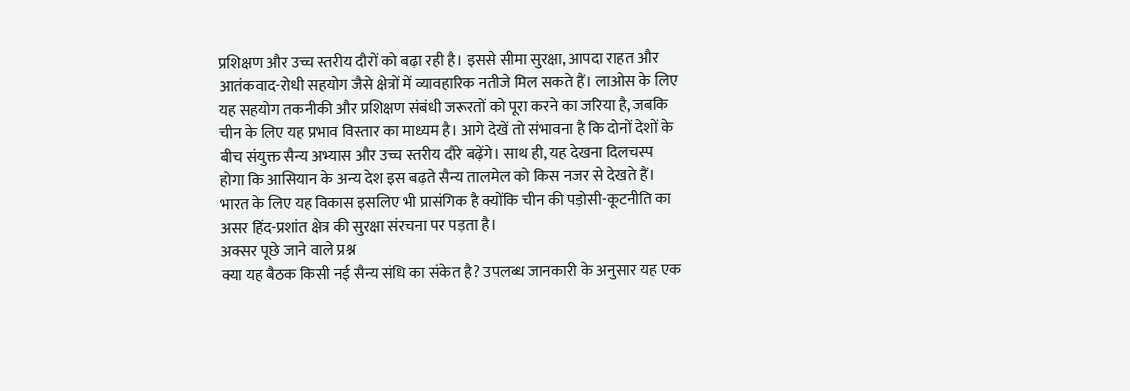प्रशिक्षण और उच्च स्तरीय दौरों को बढ़ा रही है। इससे सीमा सुरक्षा, आपदा राहत और आतंकवाद-रोधी सहयोग जैसे क्षेत्रों में व्यावहारिक नतीजे मिल सकते हैं। लाओस के लिए यह सहयोग तकनीकी और प्रशिक्षण संबंधी जरूरतों को पूरा करने का जरिया है, जबकि चीन के लिए यह प्रभाव विस्तार का माध्यम है। आगे देखें तो संभावना है कि दोनों देशों के बीच संयुक्त सैन्य अभ्यास और उच्च स्तरीय दौरे बढ़ेंगे। साथ ही, यह देखना दिलचस्प होगा कि आसियान के अन्य देश इस बढ़ते सैन्य तालमेल को किस नजर से देखते हैं। भारत के लिए यह विकास इसलिए भी प्रासंगिक है क्योंकि चीन की पड़ोसी-कूटनीति का असर हिंद-प्रशांत क्षेत्र की सुरक्षा संरचना पर पड़ता है।
अक्सर पूछे जाने वाले प्रश्न
क्या यह बैठक किसी नई सैन्य संधि का संकेत है? उपलब्ध जानकारी के अनुसार यह एक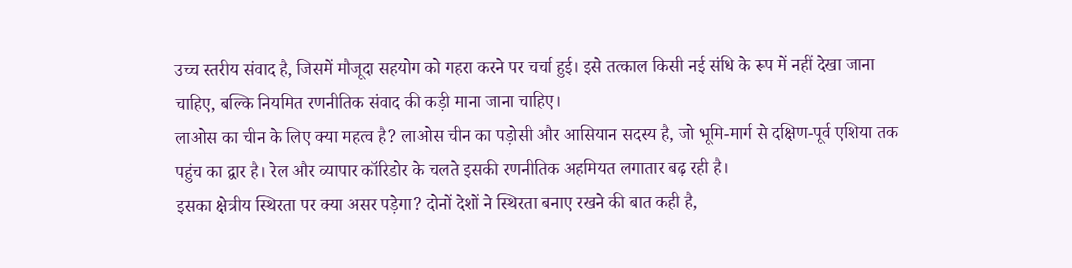उच्च स्तरीय संवाद है, जिसमें मौजूदा सहयोग को गहरा करने पर चर्चा हुई। इसे तत्काल किसी नई संधि के रूप में नहीं देखा जाना चाहिए, बल्कि नियमित रणनीतिक संवाद की कड़ी माना जाना चाहिए।
लाओस का चीन के लिए क्या महत्व है? लाओस चीन का पड़ोसी और आसियान सदस्य है, जो भूमि-मार्ग से दक्षिण-पूर्व एशिया तक पहुंच का द्वार है। रेल और व्यापार कॉरिडोर के चलते इसकी रणनीतिक अहमियत लगातार बढ़ रही है।
इसका क्षेत्रीय स्थिरता पर क्या असर पड़ेगा? दोनों देशों ने स्थिरता बनाए रखने की बात कही है,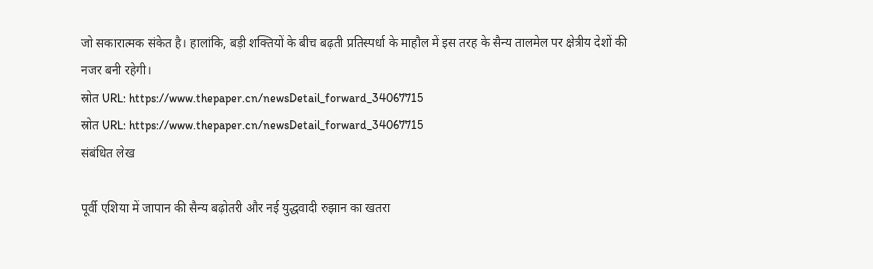जो सकारात्मक संकेत है। हालांकि, बड़ी शक्तियों के बीच बढ़ती प्रतिस्पर्धा के माहौल में इस तरह के सैन्य तालमेल पर क्षेत्रीय देशों की नजर बनी रहेगी।
स्रोत URL: https://www.thepaper.cn/newsDetail_forward_34067715
स्रोत URL: https://www.thepaper.cn/newsDetail_forward_34067715
संबंधित लेख

पूर्वी एशिया में जापान की सैन्य बढ़ोतरी और नई युद्धवादी रुझान का खतरा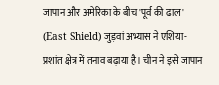जापान और अमेरिका के बीच 'पूर्व की ढाल' (East Shield) जुड़वां अभ्यास ने एशिया-प्रशांत क्षेत्र में तनाव बढ़ाया है। चीन ने इसे जापान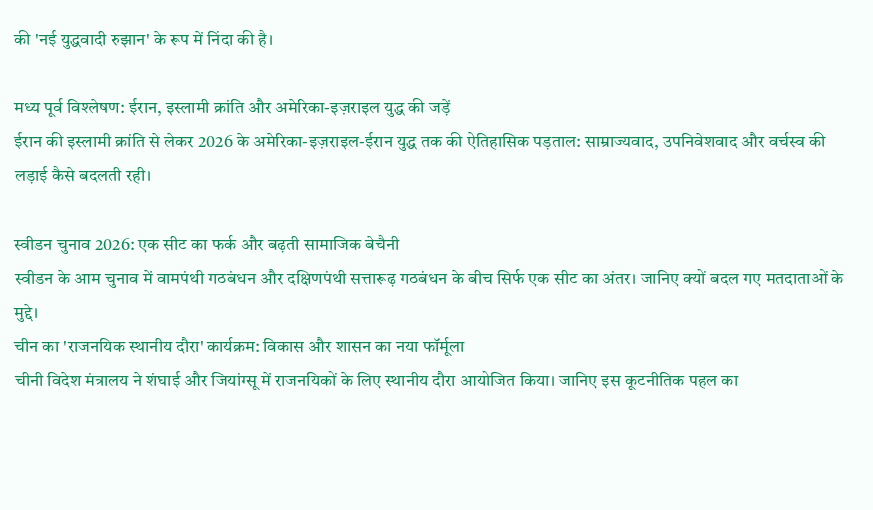की 'नई युद्धवादी रुझान' के रूप में निंदा की है।

मध्य पूर्व विश्लेषण: ईरान, इस्लामी क्रांति और अमेरिका-इज़राइल युद्ध की जड़ें
ईरान की इस्लामी क्रांति से लेकर 2026 के अमेरिका-इज़राइल-ईरान युद्ध तक की ऐतिहासिक पड़ताल: साम्राज्यवाद, उपनिवेशवाद और वर्चस्व की लड़ाई कैसे बदलती रही।

स्वीडन चुनाव 2026: एक सीट का फर्क और बढ़ती सामाजिक बेचैनी
स्वीडन के आम चुनाव में वामपंथी गठबंधन और दक्षिणपंथी सत्तारूढ़ गठबंधन के बीच सिर्फ एक सीट का अंतर। जानिए क्यों बदल गए मतदाताओं के मुद्दे।
चीन का 'राजनयिक स्थानीय दौरा' कार्यक्रम: विकास और शासन का नया फॉर्मूला
चीनी विदेश मंत्रालय ने शंघाई और जियांग्सू में राजनयिकों के लिए स्थानीय दौरा आयोजित किया। जानिए इस कूटनीतिक पहल का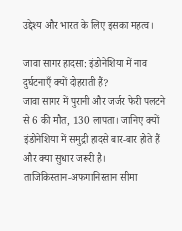उद्देश्य और भारत के लिए इसका महत्व।

जावा सागर हादसा: इंडोनेशिया में नाव दुर्घटनाएँ क्यों दोहराती हैं?
जावा सागर में पुरानी और जर्जर फेरी पलटने से 6 की मौत, 130 लापता। जानिए क्यों इंडोनेशिया में समुद्री हादसे बार-बार होते हैं और क्या सुधार जरूरी है।
ताजिकिस्तान-अफगानिस्तान सीमा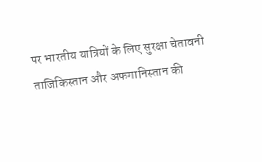पर भारतीय यात्रियों के लिए सुरक्षा चेतावनी
ताजिकिस्तान और अफगानिस्तान की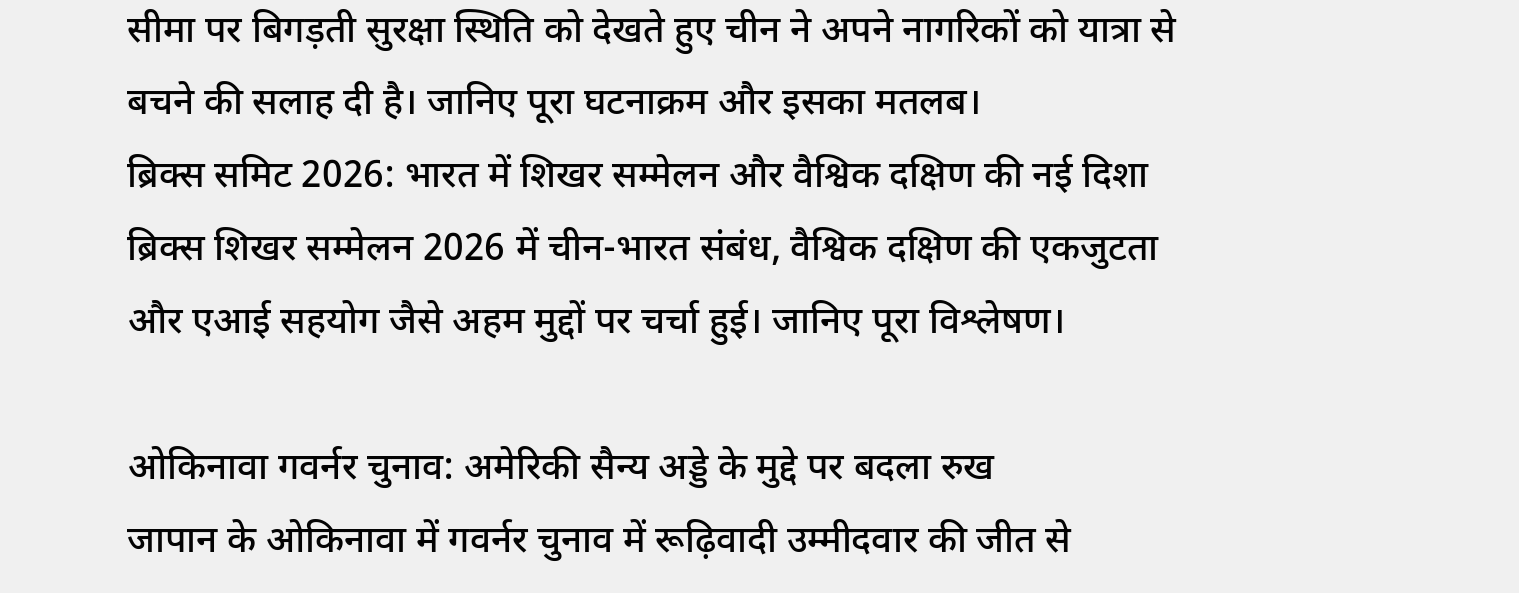सीमा पर बिगड़ती सुरक्षा स्थिति को देखते हुए चीन ने अपने नागरिकों को यात्रा से बचने की सलाह दी है। जानिए पूरा घटनाक्रम और इसका मतलब।
ब्रिक्स समिट 2026: भारत में शिखर सम्मेलन और वैश्विक दक्षिण की नई दिशा
ब्रिक्स शिखर सम्मेलन 2026 में चीन-भारत संबंध, वैश्विक दक्षिण की एकजुटता और एआई सहयोग जैसे अहम मुद्दों पर चर्चा हुई। जानिए पूरा विश्लेषण।

ओकिनावा गवर्नर चुनाव: अमेरिकी सैन्य अड्डे के मुद्दे पर बदला रुख
जापान के ओकिनावा में गवर्नर चुनाव में रूढ़िवादी उम्मीदवार की जीत से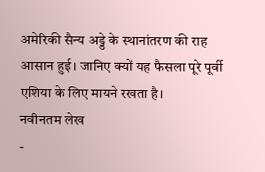अमेरिकी सैन्य अड्डे के स्थानांतरण की राह आसान हुई। जानिए क्यों यह फैसला पूरे पूर्वी एशिया के लिए मायने रखता है।
नवीनतम लेख
-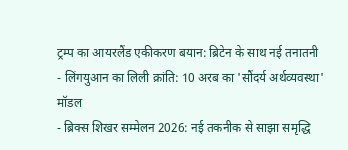ट्रम्प का आयरलैंड एकीकरण बयान: ब्रिटेन के साथ नई तनातनी
- लिंगयुआन का लिली क्रांति: 10 अरब का 'सौंदर्य अर्थव्यवस्था' मॉडल
- ब्रिक्स शिखर सम्मेलन 2026: नई तकनीक से साझा समृद्धि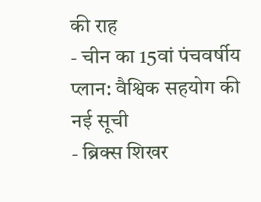की राह
- चीन का 15वां पंचवर्षीय प्लान: वैश्विक सहयोग की नई सूची
- ब्रिक्स शिखर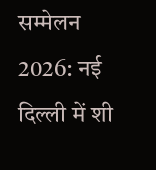सम्मेलन 2026: नई दिल्ली में शी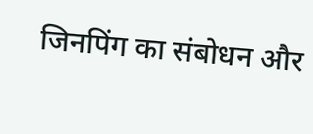जिनपिंग का संबोधन और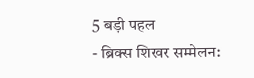5 बड़ी पहल
- ब्रिक्स शिखर सम्मेलन: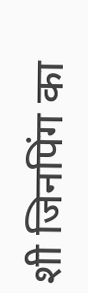शी जिनपिंग का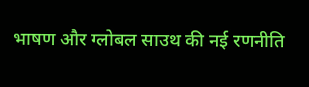भाषण और ग्लोबल साउथ की नई रणनीति